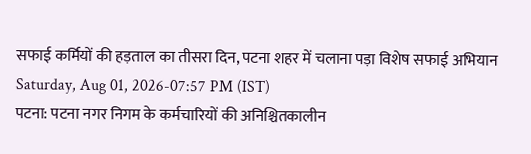सफाई कर्मियों की हड़ताल का तीसरा दिन, पटना शहर में चलाना पड़ा विशेष सफाई अभियान
Saturday, Aug 01, 2026-07:57 PM (IST)
पटना: पटना नगर निगम के कर्मचारियों की अनिश्चितकालीन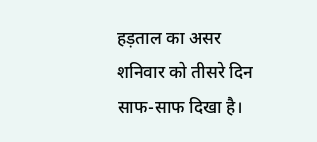हड़ताल का असर शनिवार को तीसरे दिन साफ-साफ दिखा है।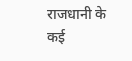राजधानी के कई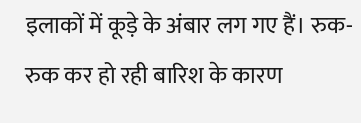इलाकों में कूड़े के अंबार लग गए हैं। रुक-रुक कर हो रही बारिश के कारण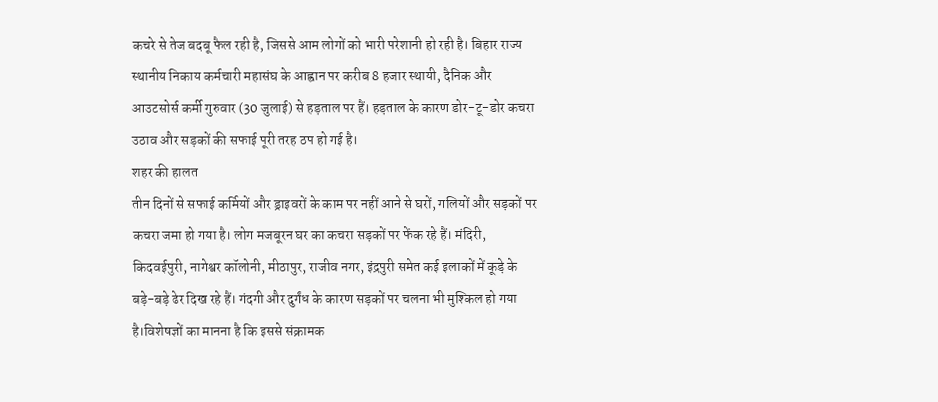कचरे से तेज बदबू फैल रही है, जिससे आम लोगों को भारी परेशानी हो रही है। बिहार राज्य स्थानीय निकाय कर्मचारी महासंघ के आह्वान पर करीब 8 हजार स्थायी, दैनिक और आउटसोर्स कर्मी गुरुवार (30 जुलाई) से हड़ताल पर हैं। हड़ताल के कारण डोर-टू-डोर कचरा उठाव और सड़कों की सफाई पूरी तरह ठप हो गई है।
शहर की हालत
तीन दिनों से सफाई कर्मियों और ड्राइवरों के काम पर नहीं आने से घरों, गलियों और सड़कों पर कचरा जमा हो गया है। लोग मजबूरन घर का कचरा सड़कों पर फेंक रहे हैं। मंदिरी, किदवईपुरी, नागेश्वर कॉलोनी, मीठापुर, राजीव नगर, इंद्रपुरी समेत कई इलाकों में कूड़े के बड़े-बड़े ढेर दिख रहे हैं। गंदगी और दुर्गंध के कारण सड़कों पर चलना भी मुश्किल हो गया है।विशेषज्ञों का मानना है कि इससे संक्रामक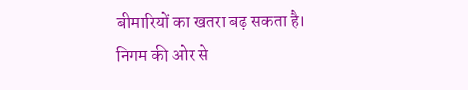बीमारियों का खतरा बढ़ सकता है।
निगम की ओर से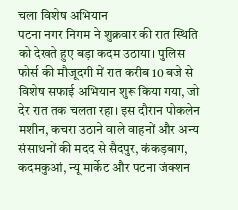चला विशेष अभियान
पटना नगर निगम ने शुक्रवार की रात स्थिति को देखते हुए बड़ा कदम उठाया। पुलिस फोर्स की मौजूदगी में रात करीब 10 बजे से विशेष सफाई अभियान शुरू किया गया, जो देर रात तक चलता रहा। इस दौरान पोकलेन मशीन, कचरा उठाने वाले वाहनों और अन्य संसाधनों की मदद से सैदपुर, कंकड़बाग, कदमकुआं, न्यू मार्केट और पटना जंक्शन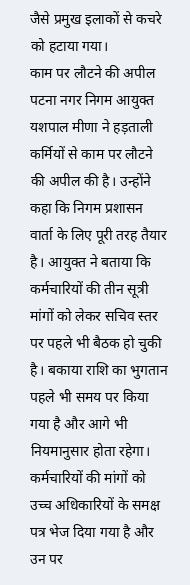जैसे प्रमुख इलाकों से कचरे को हटाया गया।
काम पर लौटने की अपील
पटना नगर निगम आयुक्त यशपाल मीणा ने हड़ताली कर्मियों से काम पर लौटने की अपील की है। उन्होंने कहा कि निगम प्रशासन वार्ता के लिए पूरी तरह तैयार है। आयुक्त ने बताया कि कर्मचारियों की तीन सूत्री मांगों को लेकर सचिव स्तर पर पहले भी बैठक हो चुकी है। बकाया राशि का भुगतान पहले भी समय पर किया गया है और आगे भी नियमानुसार होता रहेगा। कर्मचारियों की मांगों को उच्च अधिकारियों के समक्ष पत्र भेज दिया गया है और उन पर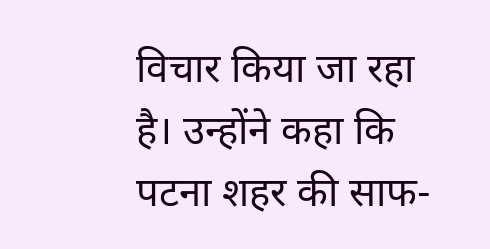विचार किया जा रहा है। उन्होंने कहा कि पटना शहर की साफ-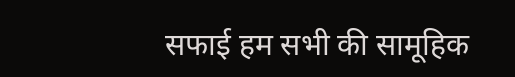सफाई हम सभी की सामूहिक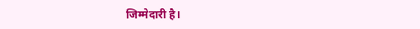जिम्मेदारी है।